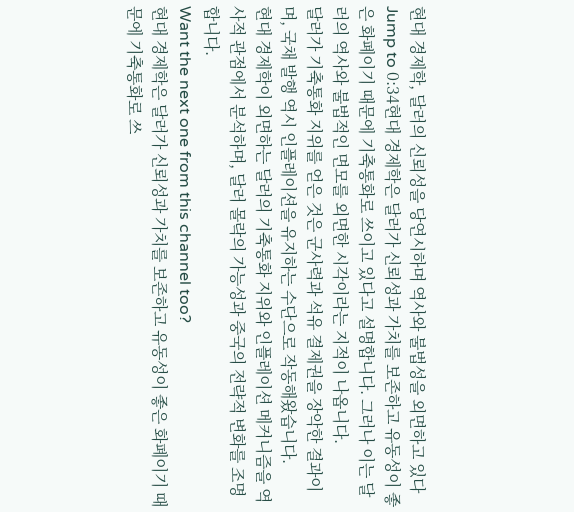현대 경제학, 달러의 신뢰성을 당연시하며 역사와 불법성을 외면하고 있다
Jump to 0:34현대 경제학은 달러가 신뢰성과 가치를 보존하고 유동성이 좋은 화폐이기 때문에 기축통화로 쓰이고 있다고 설명합니다. 그러나 이는 달러의 역사와 불법적인 면모를 외면한 시각이라는 지적이 나옵니다.
달러가 기축통화 지위를 얻은 것은 군사력과 석유 결제권을 장악한 결과이며, 국채 발행 역시 인플레이션을 유지하는 수단으로 작동해왔습니다.
현대 경제학이 외면하는 달러의 기축통화 지위와 인플레이션 메커니즘을 역사적 관점에서 분석하며, 달러 몰락의 가능성과 중국의 전략적 변화를 조명합니다.
Want the next one from this channel too?
현대 경제학은 달러가 신뢰성과 가치를 보존하고 유동성이 좋은 화폐이기 때문에 기축통화로 쓰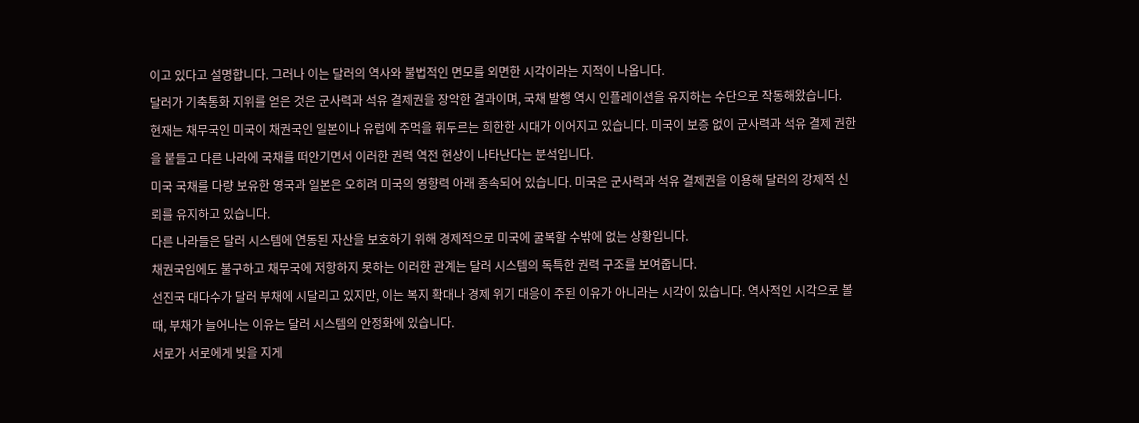이고 있다고 설명합니다. 그러나 이는 달러의 역사와 불법적인 면모를 외면한 시각이라는 지적이 나옵니다.
달러가 기축통화 지위를 얻은 것은 군사력과 석유 결제권을 장악한 결과이며, 국채 발행 역시 인플레이션을 유지하는 수단으로 작동해왔습니다.
현재는 채무국인 미국이 채권국인 일본이나 유럽에 주먹을 휘두르는 희한한 시대가 이어지고 있습니다. 미국이 보증 없이 군사력과 석유 결제 권한을 붙들고 다른 나라에 국채를 떠안기면서 이러한 권력 역전 현상이 나타난다는 분석입니다.
미국 국채를 다량 보유한 영국과 일본은 오히려 미국의 영향력 아래 종속되어 있습니다. 미국은 군사력과 석유 결제권을 이용해 달러의 강제적 신뢰를 유지하고 있습니다.
다른 나라들은 달러 시스템에 연동된 자산을 보호하기 위해 경제적으로 미국에 굴복할 수밖에 없는 상황입니다.
채권국임에도 불구하고 채무국에 저항하지 못하는 이러한 관계는 달러 시스템의 독특한 권력 구조를 보여줍니다.
선진국 대다수가 달러 부채에 시달리고 있지만, 이는 복지 확대나 경제 위기 대응이 주된 이유가 아니라는 시각이 있습니다. 역사적인 시각으로 볼 때, 부채가 늘어나는 이유는 달러 시스템의 안정화에 있습니다.
서로가 서로에게 빚을 지게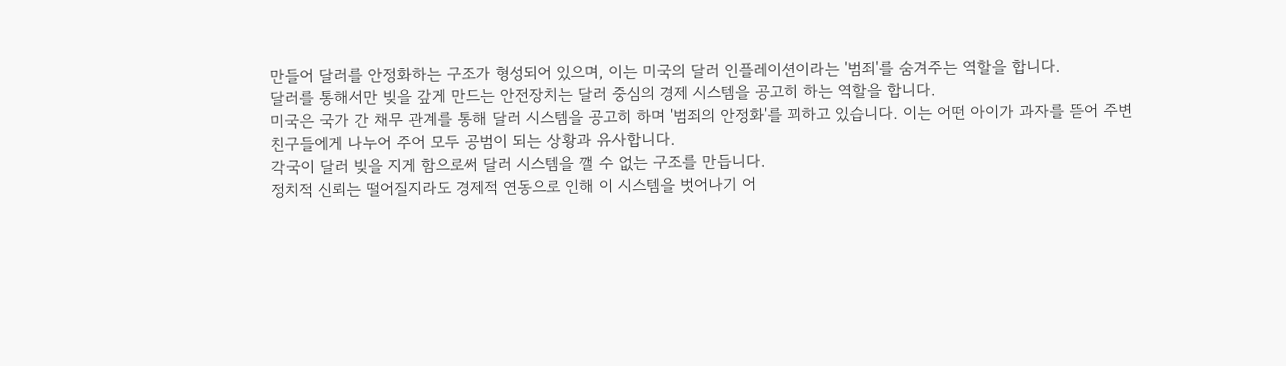만들어 달러를 안정화하는 구조가 형성되어 있으며, 이는 미국의 달러 인플레이션이라는 '범죄'를 숨겨주는 역할을 합니다.
달러를 통해서만 빚을 갚게 만드는 안전장치는 달러 중심의 경제 시스템을 공고히 하는 역할을 합니다.
미국은 국가 간 채무 관계를 통해 달러 시스템을 공고히 하며 '범죄의 안정화'를 꾀하고 있습니다. 이는 어떤 아이가 과자를 뜯어 주변 친구들에게 나누어 주어 모두 공범이 되는 상황과 유사합니다.
각국이 달러 빚을 지게 함으로써 달러 시스템을 깰 수 없는 구조를 만듭니다.
정치적 신뢰는 떨어질지라도 경제적 연동으로 인해 이 시스템을 벗어나기 어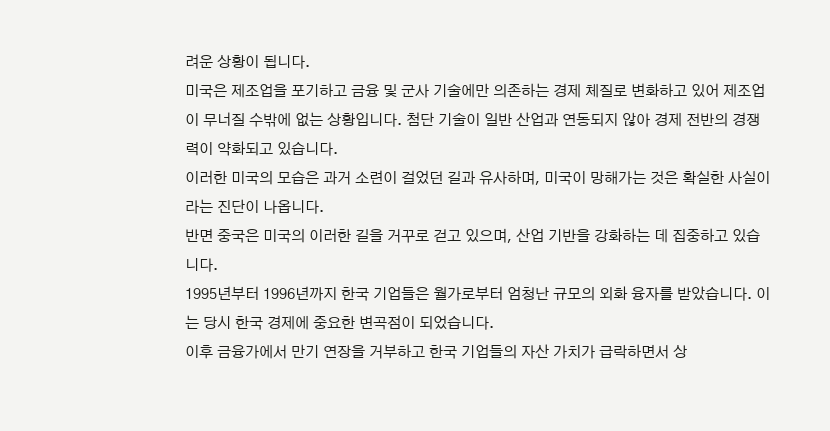려운 상황이 됩니다.
미국은 제조업을 포기하고 금융 및 군사 기술에만 의존하는 경제 체질로 변화하고 있어 제조업이 무너질 수밖에 없는 상황입니다. 첨단 기술이 일반 산업과 연동되지 않아 경제 전반의 경쟁력이 약화되고 있습니다.
이러한 미국의 모습은 과거 소련이 걸었던 길과 유사하며, 미국이 망해가는 것은 확실한 사실이라는 진단이 나옵니다.
반면 중국은 미국의 이러한 길을 거꾸로 걷고 있으며, 산업 기반을 강화하는 데 집중하고 있습니다.
1995년부터 1996년까지 한국 기업들은 월가로부터 엄청난 규모의 외화 융자를 받았습니다. 이는 당시 한국 경제에 중요한 변곡점이 되었습니다.
이후 금융가에서 만기 연장을 거부하고 한국 기업들의 자산 가치가 급락하면서 상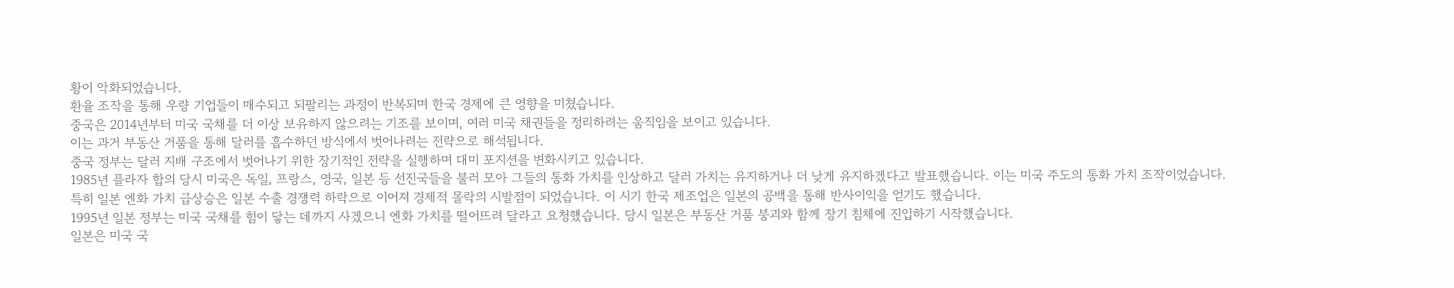황이 악화되었습니다.
환율 조작을 통해 우량 기업들이 매수되고 되팔리는 과정이 반복되며 한국 경제에 큰 영향을 미쳤습니다.
중국은 2014년부터 미국 국채를 더 이상 보유하지 않으려는 기조를 보이며, 여러 미국 채권들을 정리하려는 움직임을 보이고 있습니다.
이는 과거 부동산 거품을 통해 달러를 흡수하던 방식에서 벗어나려는 전략으로 해석됩니다.
중국 정부는 달러 지배 구조에서 벗어나기 위한 장기적인 전략을 실행하며 대미 포지션을 변화시키고 있습니다.
1985년 플라자 합의 당시 미국은 독일, 프랑스, 영국, 일본 등 선진국들을 불러 모아 그들의 통화 가치를 인상하고 달러 가치는 유지하거나 더 낮게 유지하겠다고 발표했습니다. 이는 미국 주도의 통화 가치 조작이었습니다.
특히 일본 엔화 가치 급상승은 일본 수출 경쟁력 하락으로 이어져 경제적 몰락의 시발점이 되었습니다. 이 시기 한국 제조업은 일본의 공백을 통해 반사이익을 얻기도 했습니다.
1995년 일본 정부는 미국 국채를 힘이 닿는 데까지 사겠으니 엔화 가치를 떨어뜨려 달라고 요청했습니다. 당시 일본은 부동산 거품 붕괴와 함께 장기 침체에 진입하기 시작했습니다.
일본은 미국 국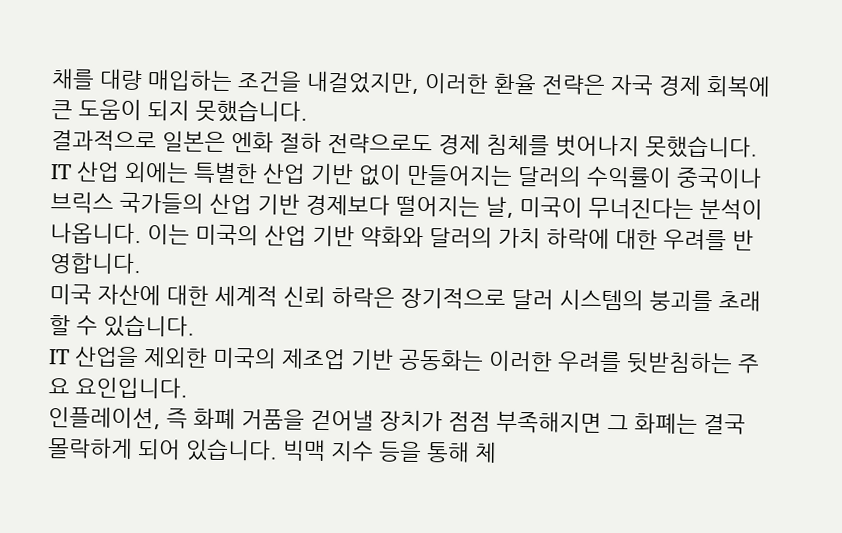채를 대량 매입하는 조건을 내걸었지만, 이러한 환율 전략은 자국 경제 회복에 큰 도움이 되지 못했습니다.
결과적으로 일본은 엔화 절하 전략으로도 경제 침체를 벗어나지 못했습니다.
IT 산업 외에는 특별한 산업 기반 없이 만들어지는 달러의 수익률이 중국이나 브릭스 국가들의 산업 기반 경제보다 떨어지는 날, 미국이 무너진다는 분석이 나옵니다. 이는 미국의 산업 기반 약화와 달러의 가치 하락에 대한 우려를 반영합니다.
미국 자산에 대한 세계적 신뢰 하락은 장기적으로 달러 시스템의 붕괴를 초래할 수 있습니다.
IT 산업을 제외한 미국의 제조업 기반 공동화는 이러한 우려를 뒷받침하는 주요 요인입니다.
인플레이션, 즉 화폐 거품을 걷어낼 장치가 점점 부족해지면 그 화폐는 결국 몰락하게 되어 있습니다. 빅맥 지수 등을 통해 체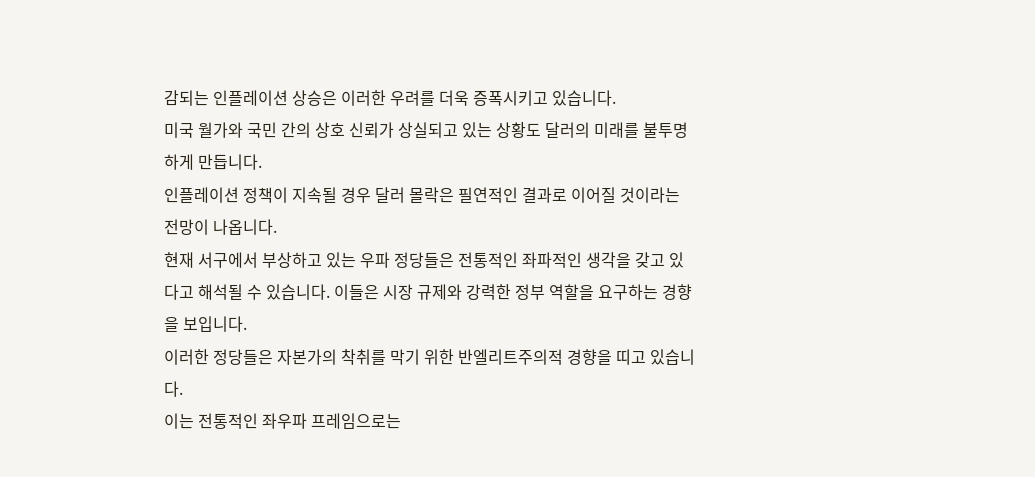감되는 인플레이션 상승은 이러한 우려를 더욱 증폭시키고 있습니다.
미국 월가와 국민 간의 상호 신뢰가 상실되고 있는 상황도 달러의 미래를 불투명하게 만듭니다.
인플레이션 정책이 지속될 경우 달러 몰락은 필연적인 결과로 이어질 것이라는 전망이 나옵니다.
현재 서구에서 부상하고 있는 우파 정당들은 전통적인 좌파적인 생각을 갖고 있다고 해석될 수 있습니다. 이들은 시장 규제와 강력한 정부 역할을 요구하는 경향을 보입니다.
이러한 정당들은 자본가의 착취를 막기 위한 반엘리트주의적 경향을 띠고 있습니다.
이는 전통적인 좌우파 프레임으로는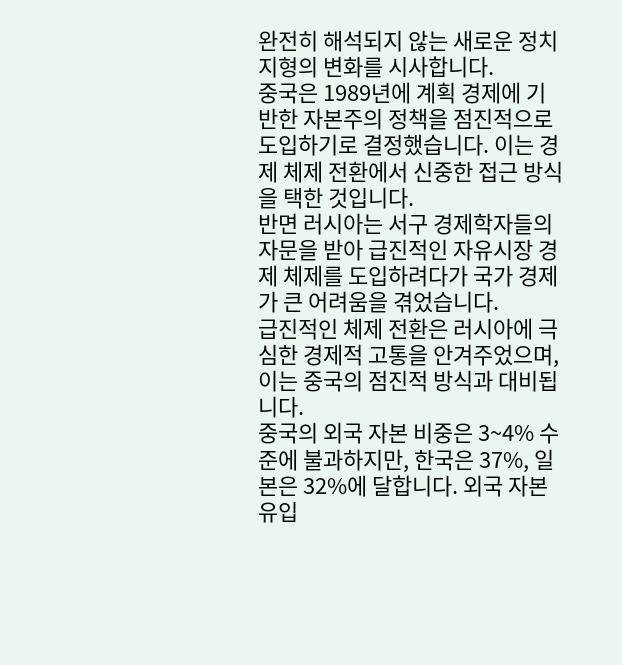완전히 해석되지 않는 새로운 정치 지형의 변화를 시사합니다.
중국은 1989년에 계획 경제에 기반한 자본주의 정책을 점진적으로 도입하기로 결정했습니다. 이는 경제 체제 전환에서 신중한 접근 방식을 택한 것입니다.
반면 러시아는 서구 경제학자들의 자문을 받아 급진적인 자유시장 경제 체제를 도입하려다가 국가 경제가 큰 어려움을 겪었습니다.
급진적인 체제 전환은 러시아에 극심한 경제적 고통을 안겨주었으며, 이는 중국의 점진적 방식과 대비됩니다.
중국의 외국 자본 비중은 3~4% 수준에 불과하지만, 한국은 37%, 일본은 32%에 달합니다. 외국 자본 유입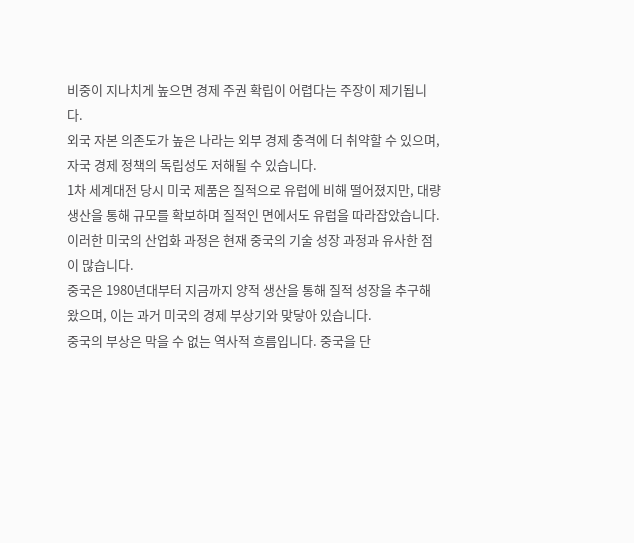비중이 지나치게 높으면 경제 주권 확립이 어렵다는 주장이 제기됩니다.
외국 자본 의존도가 높은 나라는 외부 경제 충격에 더 취약할 수 있으며, 자국 경제 정책의 독립성도 저해될 수 있습니다.
1차 세계대전 당시 미국 제품은 질적으로 유럽에 비해 떨어졌지만, 대량 생산을 통해 규모를 확보하며 질적인 면에서도 유럽을 따라잡았습니다. 이러한 미국의 산업화 과정은 현재 중국의 기술 성장 과정과 유사한 점이 많습니다.
중국은 1980년대부터 지금까지 양적 생산을 통해 질적 성장을 추구해 왔으며, 이는 과거 미국의 경제 부상기와 맞닿아 있습니다.
중국의 부상은 막을 수 없는 역사적 흐름입니다. 중국을 단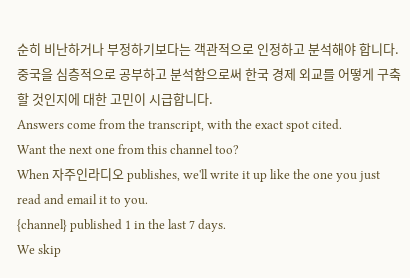순히 비난하거나 부정하기보다는 객관적으로 인정하고 분석해야 합니다.
중국을 심층적으로 공부하고 분석함으로써 한국 경제 외교를 어떻게 구축할 것인지에 대한 고민이 시급합니다.
Answers come from the transcript, with the exact spot cited.
Want the next one from this channel too?
When 자주인라디오 publishes, we'll write it up like the one you just read and email it to you.
{channel} published 1 in the last 7 days.
We skip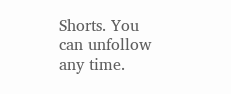Shorts. You can unfollow any time.